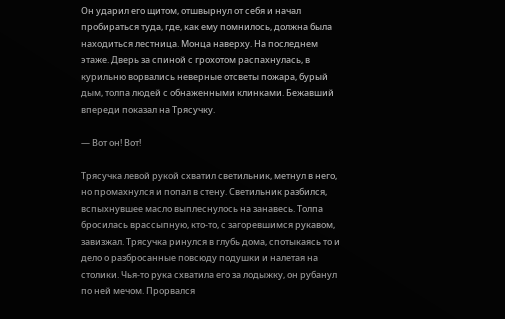Он ударил его щитом, отшвырнул от себя и начал пробираться туда, где, как ему помнилось, должна была находиться лестница. Монца наверху. На последнем этаже. Дверь за спиной с грохотом распахнулась, в курильню ворвались неверные отсветы пожара, бурый дым, толпа людей с обнаженными клинками. Бежавший впереди показал на Трясучку.

— Вот он! Вот!

Трясучка левой рукой схватил светильник, метнул в него, но промахнулся и попал в стену. Светильник разбился, вспыхнувшее масло выплеснулось на занавесь. Толпа бросилась врассыпную, кто-то, с загоревшимся рукавом, завизжал. Трясучка ринулся в глубь дома, спотыкаясь то и дело о разбросанные повсюду подушки и налетая на столики. Чья-то рука схватила его за лодыжку, он рубанул по ней мечом. Прорвался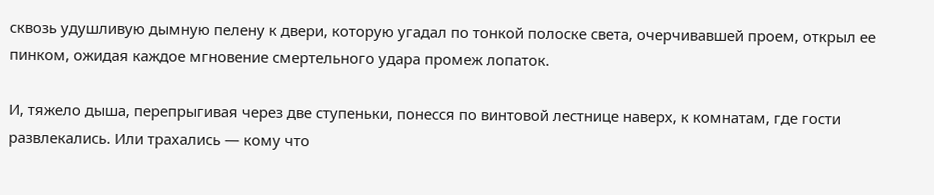сквозь удушливую дымную пелену к двери, которую угадал по тонкой полоске света, очерчивавшей проем, открыл ее пинком, ожидая каждое мгновение смертельного удара промеж лопаток.

И, тяжело дыша, перепрыгивая через две ступеньки, понесся по винтовой лестнице наверх, к комнатам, где гости развлекались. Или трахались — кому что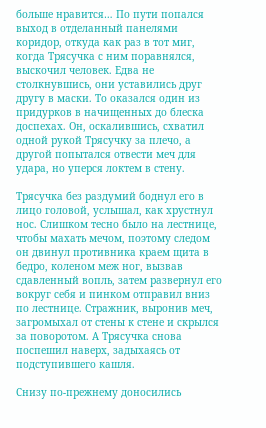больше нравится… По пути попался выход в отделанный панелями коридор, откуда как раз в тот миг, когда Трясучка с ним поравнялся, выскочил человек. Едва не столкнувшись, они уставились друг другу в маски. То оказался один из придурков в начищенных до блеска доспехах. Он, оскалившись, схватил одной рукой Трясучку за плечо, а другой попытался отвести меч для удара, но уперся локтем в стену.

Трясучка без раздумий боднул его в лицо головой, услышал, как хрустнул нос. Слишком тесно было на лестнице, чтобы махать мечом, поэтому следом он двинул противника краем щита в бедро, коленом меж ног, вызвав сдавленный вопль, затем развернул его вокруг себя и пинком отправил вниз по лестнице. Стражник, выронив меч, загромыхал от стены к стене и скрылся за поворотом. А Трясучка снова поспешил наверх, задыхаясь от подступившего кашля.

Снизу по-прежнему доносились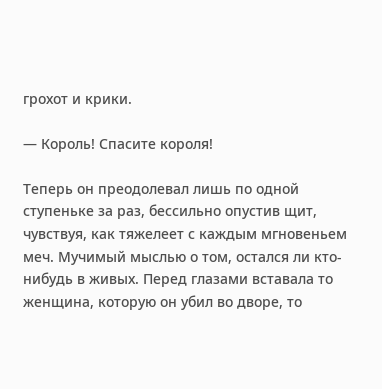грохот и крики.

— Король! Спасите короля!

Теперь он преодолевал лишь по одной ступеньке за раз, бессильно опустив щит, чувствуя, как тяжелеет с каждым мгновеньем меч. Мучимый мыслью о том, остался ли кто-нибудь в живых. Перед глазами вставала то женщина, которую он убил во дворе, то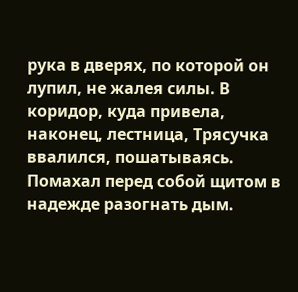рука в дверях, по которой он лупил, не жалея силы. В коридор, куда привела, наконец, лестница, Трясучка ввалился, пошатываясь. Помахал перед собой щитом в надежде разогнать дым.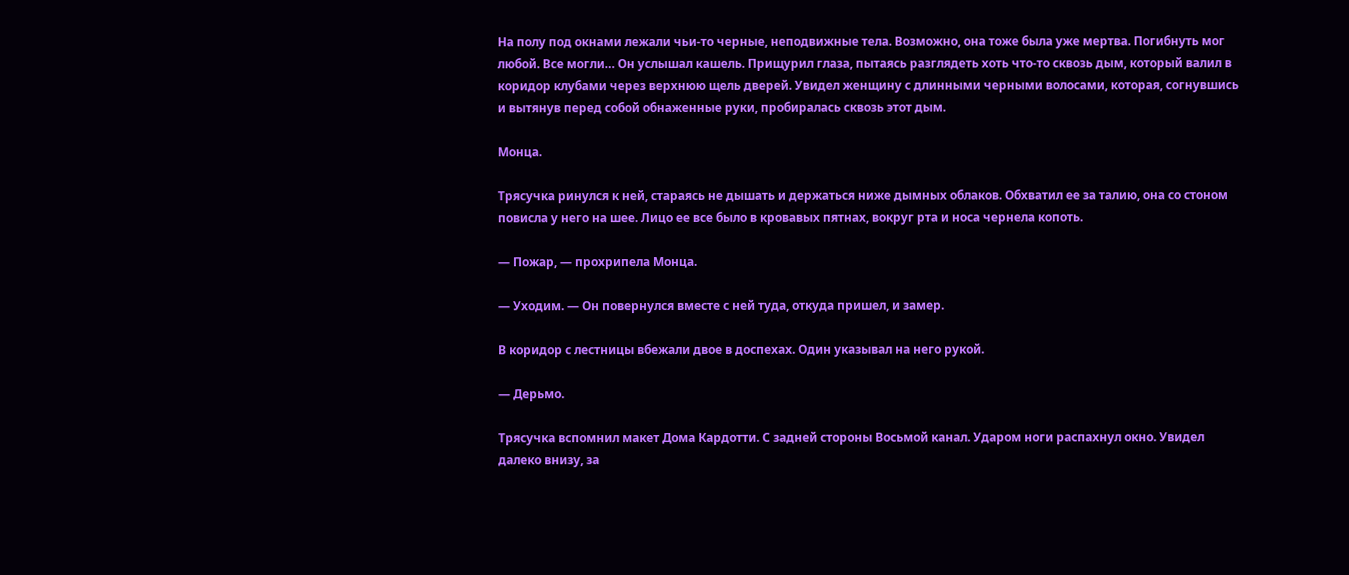На полу под окнами лежали чьи-то черные, неподвижные тела. Возможно, она тоже была уже мертва. Погибнуть мог любой. Все могли… Он услышал кашель. Прищурил глаза, пытаясь разглядеть хоть что-то сквозь дым, который валил в коридор клубами через верхнюю щель дверей. Увидел женщину с длинными черными волосами, которая, согнувшись и вытянув перед собой обнаженные руки, пробиралась сквозь этот дым.

Монца.

Трясучка ринулся к ней, стараясь не дышать и держаться ниже дымных облаков. Обхватил ее за талию, она со стоном повисла у него на шее. Лицо ее все было в кровавых пятнах, вокруг рта и носа чернела копоть.

— Пожар, — прохрипела Монца.

— Уходим. — Он повернулся вместе с ней туда, откуда пришел, и замер.

В коридор с лестницы вбежали двое в доспехах. Один указывал на него рукой.

— Дерьмо.

Трясучка вспомнил макет Дома Кардотти. С задней стороны Восьмой канал. Ударом ноги распахнул окно. Увидел далеко внизу, за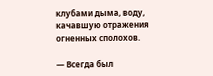клубами дыма, воду, качавшую отражения огненных сполохов.

— Всегда был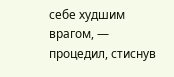себе худшим врагом, — процедил, стиснув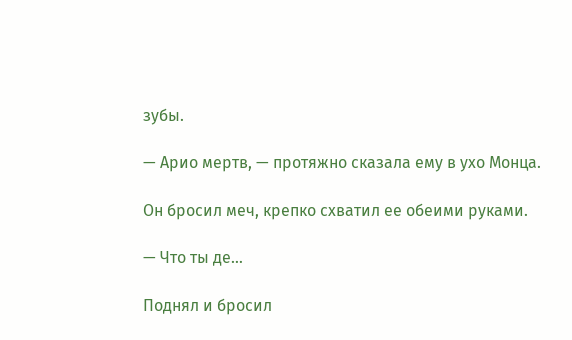зубы.

— Арио мертв, — протяжно сказала ему в ухо Монца.

Он бросил меч, крепко схватил ее обеими руками.

— Что ты де…

Поднял и бросил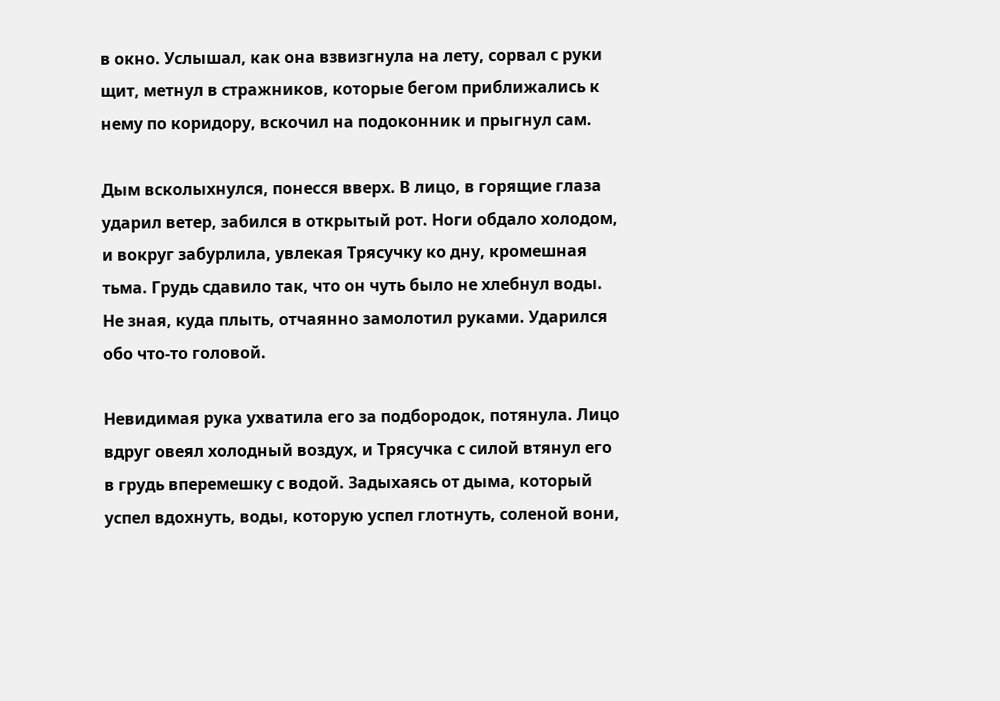в окно. Услышал, как она взвизгнула на лету, сорвал с руки щит, метнул в стражников, которые бегом приближались к нему по коридору, вскочил на подоконник и прыгнул сам.

Дым всколыхнулся, понесся вверх. В лицо, в горящие глаза ударил ветер, забился в открытый рот. Ноги обдало холодом, и вокруг забурлила, увлекая Трясучку ко дну, кромешная тьма. Грудь сдавило так, что он чуть было не хлебнул воды. Не зная, куда плыть, отчаянно замолотил руками. Ударился обо что-то головой.

Невидимая рука ухватила его за подбородок, потянула. Лицо вдруг овеял холодный воздух, и Трясучка с силой втянул его в грудь вперемешку с водой. Задыхаясь от дыма, который успел вдохнуть, воды, которую успел глотнуть, соленой вони,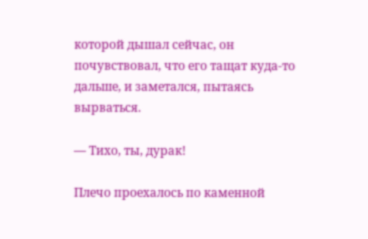которой дышал сейчас, он почувствовал, что его тащат куда-то дальше, и заметался, пытаясь вырваться.

— Тихо, ты, дурак!

Плечо проехалось по каменной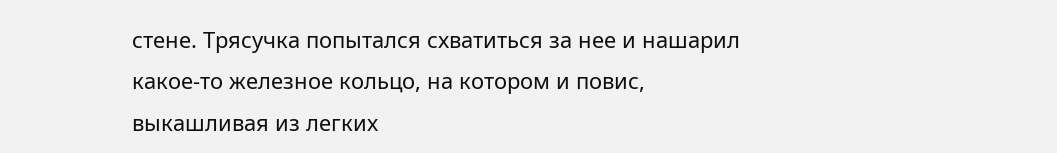стене. Трясучка попытался схватиться за нее и нашарил какое-то железное кольцо, на котором и повис, выкашливая из легких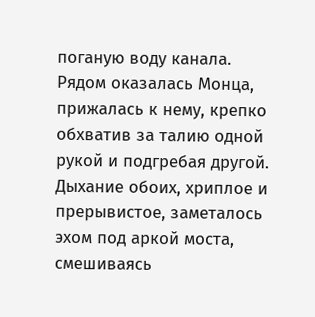поганую воду канала. Рядом оказалась Монца, прижалась к нему, крепко обхватив за талию одной рукой и подгребая другой. Дыхание обоих, хриплое и прерывистое, заметалось эхом под аркой моста, смешиваясь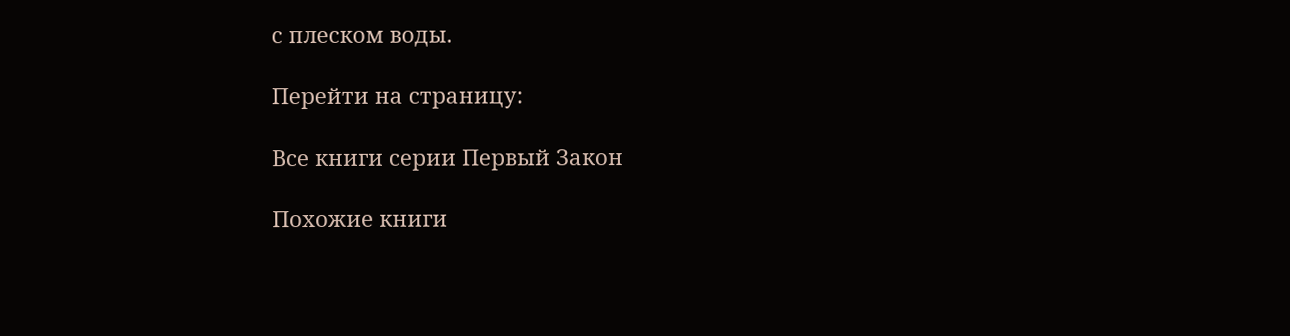с плеском воды.

Перейти на страницу:

Все книги серии Первый Закон

Похожие книги